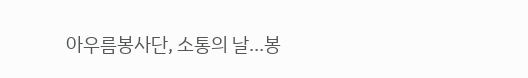아우름봉사단, 소통의 날…봉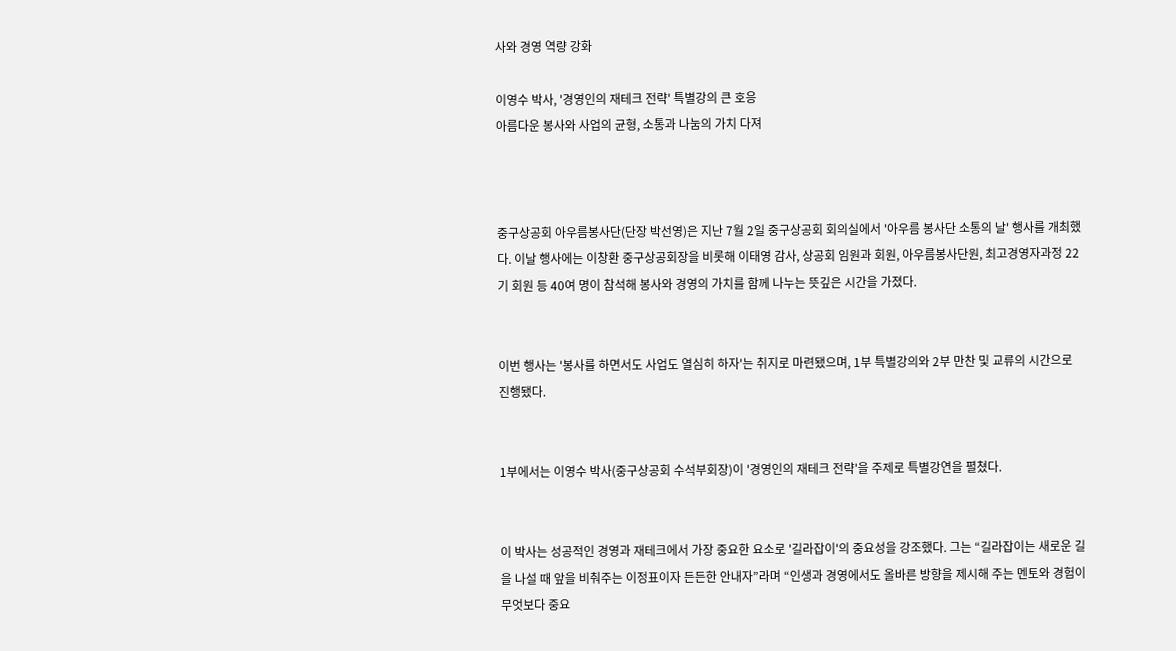사와 경영 역량 강화

이영수 박사, '경영인의 재테크 전략' 특별강의 큰 호응
아름다운 봉사와 사업의 균형, 소통과 나눔의 가치 다져



중구상공회 아우름봉사단(단장 박선영)은 지난 7월 2일 중구상공회 회의실에서 '아우름 봉사단 소통의 날' 행사를 개최했다. 이날 행사에는 이창환 중구상공회장을 비롯해 이태영 감사, 상공회 임원과 회원, 아우름봉사단원, 최고경영자과정 22기 회원 등 40여 명이 참석해 봉사와 경영의 가치를 함께 나누는 뜻깊은 시간을 가졌다.


이번 행사는 '봉사를 하면서도 사업도 열심히 하자'는 취지로 마련됐으며, 1부 특별강의와 2부 만찬 및 교류의 시간으로 진행됐다.


1부에서는 이영수 박사(중구상공회 수석부회장)이 '경영인의 재테크 전략'을 주제로 특별강연을 펼쳤다.


이 박사는 성공적인 경영과 재테크에서 가장 중요한 요소로 '길라잡이'의 중요성을 강조했다. 그는 “길라잡이는 새로운 길을 나설 때 앞을 비춰주는 이정표이자 든든한 안내자”라며 “인생과 경영에서도 올바른 방향을 제시해 주는 멘토와 경험이 무엇보다 중요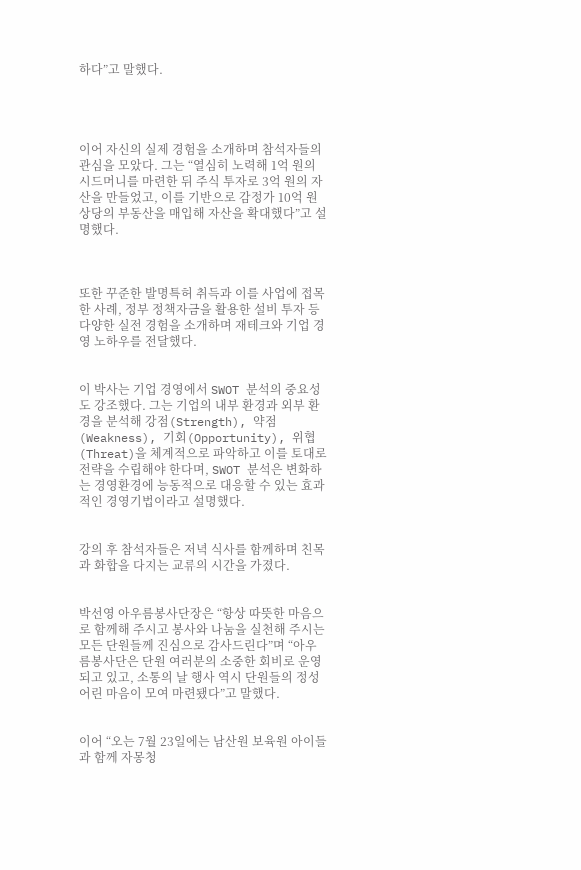하다”고 말했다.




이어 자신의 실제 경험을 소개하며 참석자들의 관심을 모았다. 그는 “열심히 노력해 1억 원의 시드머니를 마련한 뒤 주식 투자로 3억 원의 자산을 만들었고, 이를 기반으로 감정가 10억 원 상당의 부동산을 매입해 자산을 확대했다”고 설명했다.



또한 꾸준한 발명특허 취득과 이를 사업에 접목한 사례, 정부 정책자금을 활용한 설비 투자 등 다양한 실전 경험을 소개하며 재테크와 기업 경영 노하우를 전달했다.


이 박사는 기업 경영에서 SWOT 분석의 중요성도 강조했다. 그는 기업의 내부 환경과 외부 환경을 분석해 강점(Strength), 약점(Weakness), 기회(Opportunity), 위협(Threat)을 체계적으로 파악하고 이를 토대로 전략을 수립해야 한다며, SWOT 분석은 변화하는 경영환경에 능동적으로 대응할 수 있는 효과적인 경영기법이라고 설명했다.


강의 후 참석자들은 저녁 식사를 함께하며 친목과 화합을 다지는 교류의 시간을 가졌다.


박선영 아우름봉사단장은 “항상 따뜻한 마음으로 함께해 주시고 봉사와 나눔을 실천해 주시는 모든 단원들께 진심으로 감사드린다”며 “아우름봉사단은 단원 여러분의 소중한 회비로 운영되고 있고, 소통의 날 행사 역시 단원들의 정성 어린 마음이 모여 마련됐다”고 말했다.


이어 “오는 7월 23일에는 남산원 보육원 아이들과 함께 자몽청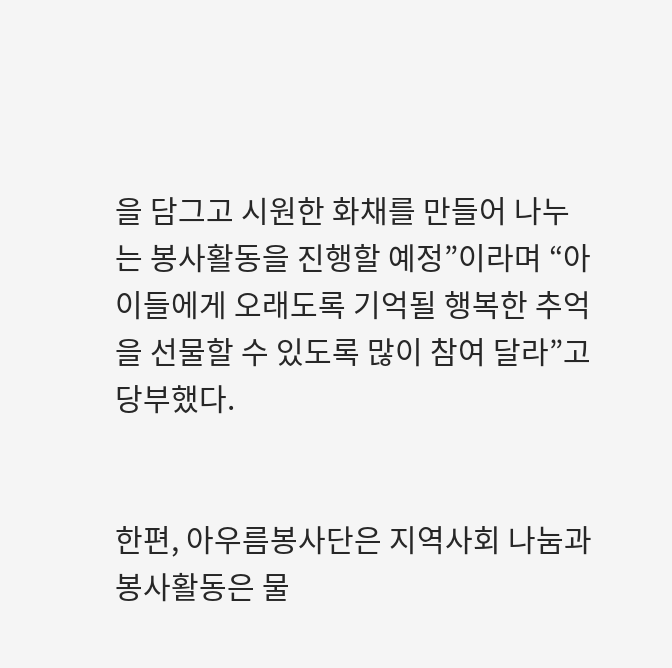을 담그고 시원한 화채를 만들어 나누는 봉사활동을 진행할 예정”이라며 “아이들에게 오래도록 기억될 행복한 추억을 선물할 수 있도록 많이 참여 달라”고 당부했다.


한편, 아우름봉사단은 지역사회 나눔과 봉사활동은 물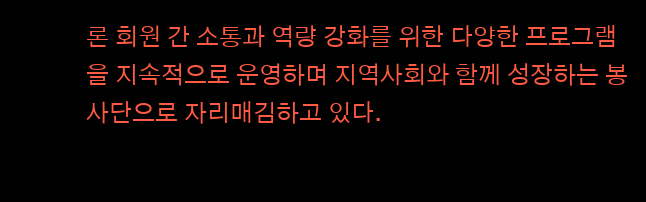론 회원 간 소통과 역량 강화를 위한 다양한 프로그램을 지속적으로 운영하며 지역사회와 함께 성장하는 봉사단으로 자리매김하고 있다.